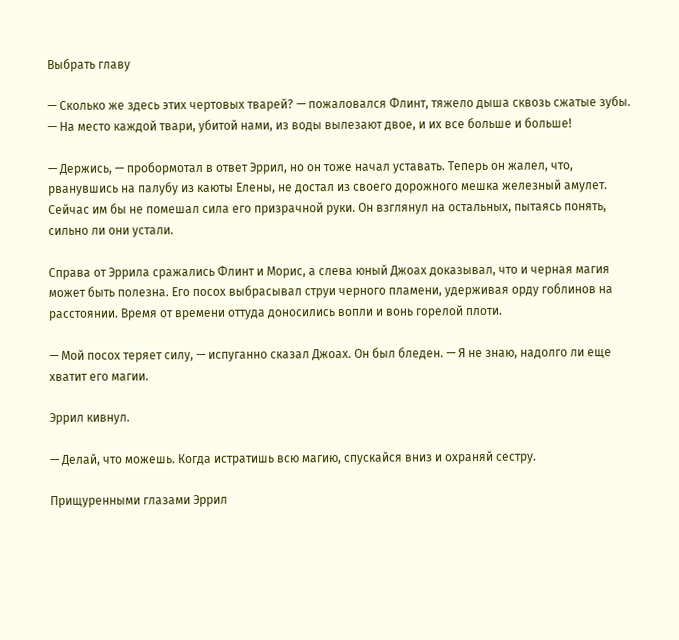Выбрать главу

— Сколько же здесь этих чертовых тварей? — пожаловался Флинт, тяжело дыша сквозь сжатые зубы. — На место каждой твари, убитой нами, из воды вылезают двое, и их все больше и больше!

— Держись, — пробормотал в ответ Эррил, но он тоже начал уставать. Теперь он жалел, что, рванувшись на палубу из каюты Елены, не достал из своего дорожного мешка железный амулет. Сейчас им бы не помешал сила его призрачной руки. Он взглянул на остальных, пытаясь понять, сильно ли они устали.

Справа от Эррила сражались Флинт и Морис, а слева юный Джоах доказывал, что и черная магия может быть полезна. Его посох выбрасывал струи черного пламени, удерживая орду гоблинов на расстоянии. Время от времени оттуда доносились вопли и вонь горелой плоти.

— Мой посох теряет силу, — испуганно сказал Джоах. Он был бледен. — Я не знаю, надолго ли еще хватит его магии.

Эррил кивнул.

— Делай, что можешь. Когда истратишь всю магию, спускайся вниз и охраняй сестру.

Прищуренными глазами Эррил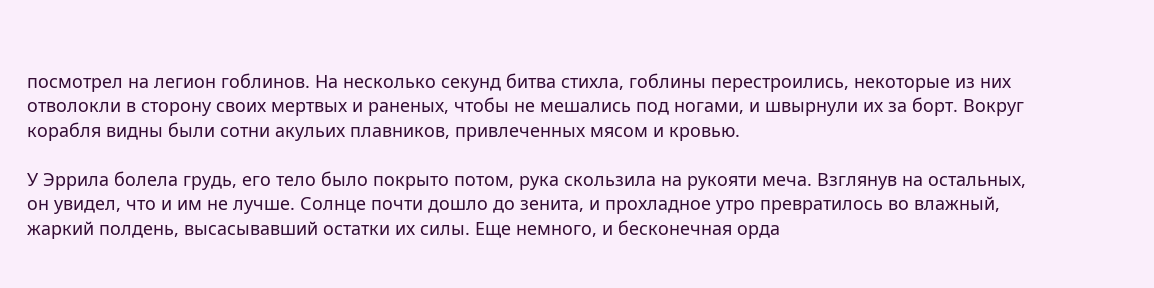посмотрел на легион гоблинов. На несколько секунд битва стихла, гоблины перестроились, некоторые из них отволокли в сторону своих мертвых и раненых, чтобы не мешались под ногами, и швырнули их за борт. Вокруг корабля видны были сотни акульих плавников, привлеченных мясом и кровью.

У Эррила болела грудь, его тело было покрыто потом, рука скользила на рукояти меча. Взглянув на остальных, он увидел, что и им не лучше. Солнце почти дошло до зенита, и прохладное утро превратилось во влажный, жаркий полдень, высасывавший остатки их силы. Еще немного, и бесконечная орда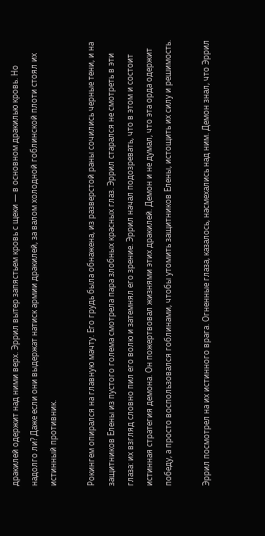дракилей одержит над ними верх. Эррил вытер запястьем кровь с щеки — в основном дракилью кровь. Но надолго ли? Даже если они выдержат натиск армии дракилей, за валом холодной гоблинской плоти стоял их истинный противник.

Рокингем опирался на главную мачту. Его грудь была обнажена, из разверстой раны сочились черные тени, и на защитников Елены из пустого голема смотрела пара злобных красных глаз. Эррил старался не смотреть в эти глаза: их взгляд словно пил его волю и затемнял его зрение. Эррил начал подозревать, что в этом и состоит истинная стратегия демона. Он пожертвовал жизнями этих дракилей. Демон и не думал, что эта орда одержит победу, а просто воспользовался гоблинами, чтобы утомить защитников Елены, истощить их силу и решимость.

Эррил посмотрел на их истинного врага. Огненные глаза, казалось, насмехались над ним. Демон знал, что Эррил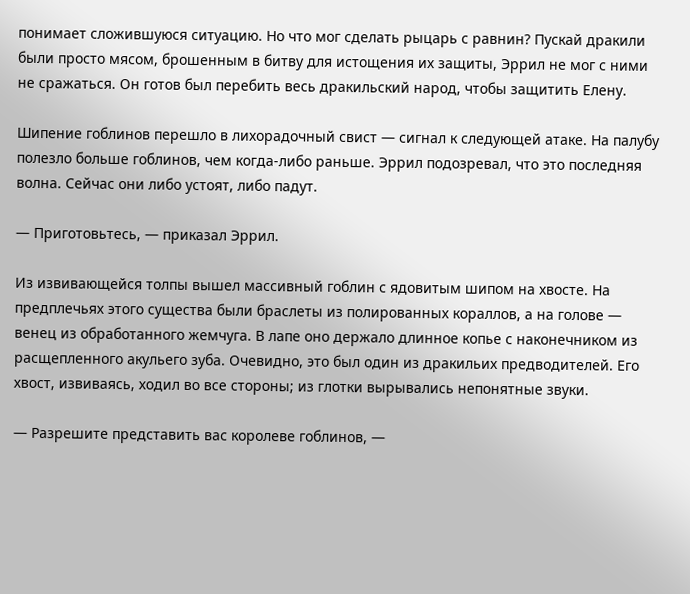понимает сложившуюся ситуацию. Но что мог сделать рыцарь с равнин? Пускай дракили были просто мясом, брошенным в битву для истощения их защиты, Эррил не мог с ними не сражаться. Он готов был перебить весь дракильский народ, чтобы защитить Елену.

Шипение гоблинов перешло в лихорадочный свист — сигнал к следующей атаке. На палубу полезло больше гоблинов, чем когда-либо раньше. Эррил подозревал, что это последняя волна. Сейчас они либо устоят, либо падут.

— Приготовьтесь, — приказал Эррил.

Из извивающейся толпы вышел массивный гоблин с ядовитым шипом на хвосте. На предплечьях этого существа были браслеты из полированных кораллов, а на голове — венец из обработанного жемчуга. В лапе оно держало длинное копье с наконечником из расщепленного акульего зуба. Очевидно, это был один из дракильих предводителей. Его хвост, извиваясь, ходил во все стороны; из глотки вырывались непонятные звуки.

— Разрешите представить вас королеве гоблинов, —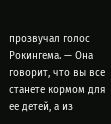прозвучал голос Рокингема. — Она говорит, что вы все станете кормом для ее детей, а из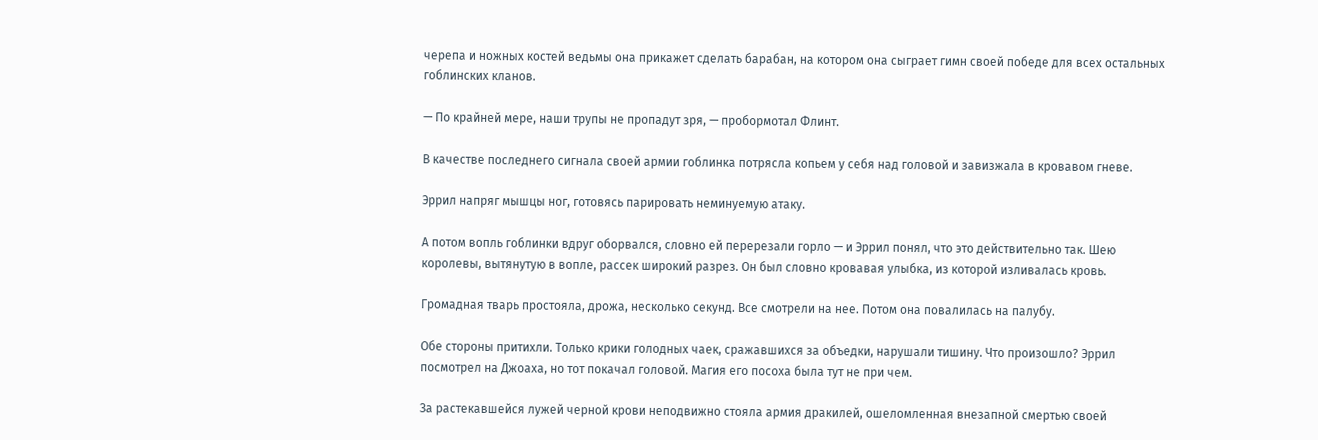черепа и ножных костей ведьмы она прикажет сделать барабан, на котором она сыграет гимн своей победе для всех остальных гоблинских кланов.

— По крайней мере, наши трупы не пропадут зря, — пробормотал Флинт.

В качестве последнего сигнала своей армии гоблинка потрясла копьем у себя над головой и завизжала в кровавом гневе.

Эррил напряг мышцы ног, готовясь парировать неминуемую атаку.

А потом вопль гоблинки вдруг оборвался, словно ей перерезали горло — и Эррил понял, что это действительно так. Шею королевы, вытянутую в вопле, рассек широкий разрез. Он был словно кровавая улыбка, из которой изливалась кровь.

Громадная тварь простояла, дрожа, несколько секунд. Все смотрели на нее. Потом она повалилась на палубу.

Обе стороны притихли. Только крики голодных чаек, сражавшихся за объедки, нарушали тишину. Что произошло? Эррил посмотрел на Джоаха, но тот покачал головой. Магия его посоха была тут не при чем.

За растекавшейся лужей черной крови неподвижно стояла армия дракилей, ошеломленная внезапной смертью своей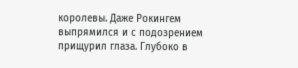королевы. Даже Рокингем выпрямился и с подозрением прищурил глаза. Глубоко в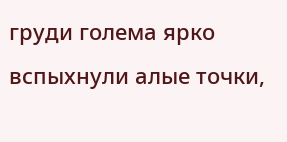груди голема ярко вспыхнули алые точки,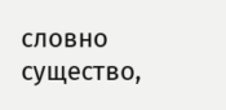словно существо,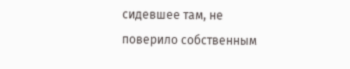сидевшее там, не поверило собственным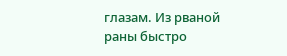глазам. Из рваной раны быстро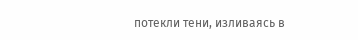потекли тени, изливаясь в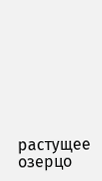растущее озерцо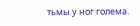тьмы у ног голема.